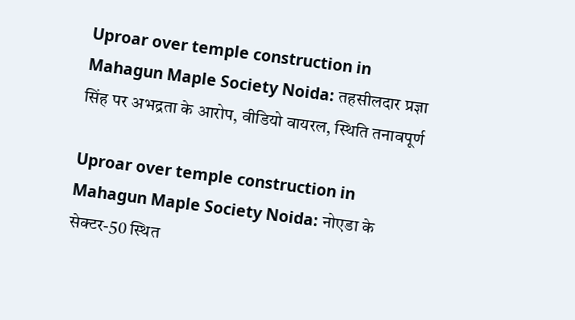Uproar over temple construction in Mahagun Maple Society Noida: तहसीलदार प्रज्ञा सिंह पर अभद्रता के आरोप, वीडियो वायरल, स्थिति तनावपूर्ण

Uproar over temple construction in Mahagun Maple Society Noida: नोएडा के सेक्टर-50 स्थित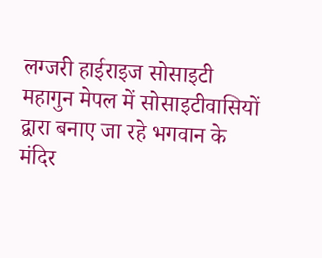लग्जरी हाईराइज सोसाइटी महागुन मेपल में सोसाइटीवासियों द्वारा बनाए जा रहे भगवान के मंदिर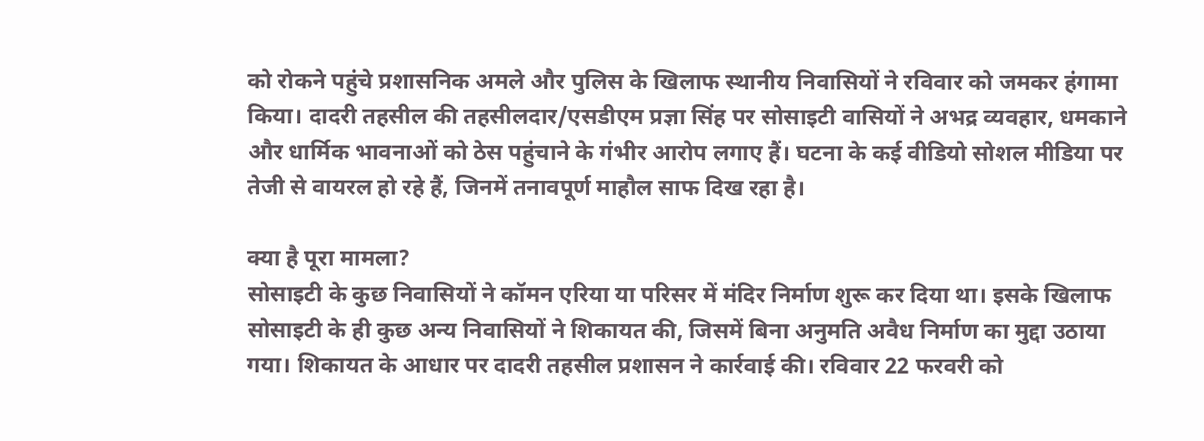को रोकने पहुंचे प्रशासनिक अमले और पुलिस के खिलाफ स्थानीय निवासियों ने रविवार को जमकर हंगामा किया। दादरी तहसील की तहसीलदार/एसडीएम प्रज्ञा सिंह पर सोसाइटी वासियों ने अभद्र व्यवहार, धमकाने और धार्मिक भावनाओं को ठेस पहुंचाने के गंभीर आरोप लगाए हैं। घटना के कई वीडियो सोशल मीडिया पर तेजी से वायरल हो रहे हैं, जिनमें तनावपूर्ण माहौल साफ दिख रहा है।

क्या है पूरा मामला?
सोसाइटी के कुछ निवासियों ने कॉमन एरिया या परिसर में मंदिर निर्माण शुरू कर दिया था। इसके खिलाफ सोसाइटी के ही कुछ अन्य निवासियों ने शिकायत की, जिसमें बिना अनुमति अवैध निर्माण का मुद्दा उठाया गया। शिकायत के आधार पर दादरी तहसील प्रशासन ने कार्रवाई की। रविवार 22 फरवरी को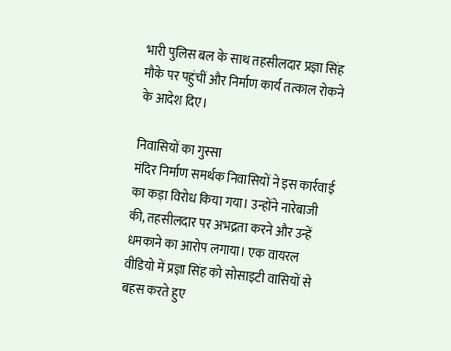भारी पुलिस बल के साथ तहसीलदार प्रज्ञा सिंह मौके पर पहुंचीं और निर्माण कार्य तत्काल रोकने के आदेश दिए।

निवासियों का गुस्सा
मंदिर निर्माण समर्थक निवासियों ने इस कार्रवाई का कड़ा विरोध किया गया। उन्होंने नारेबाजी की, तहसीलदार पर अभद्रता करने और उन्हें धमकाने का आरोप लगाया। एक वायरल वीडियो में प्रज्ञा सिंह को सोसाइटी वासियों से बहस करते हुए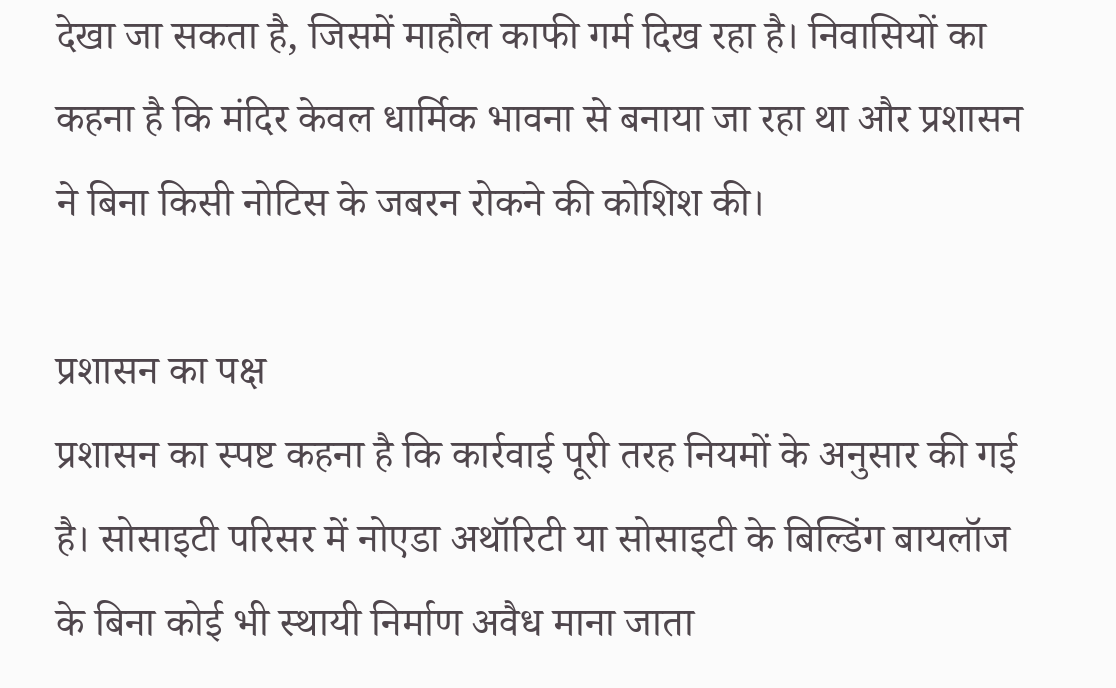देखा जा सकता है, जिसमें माहौल काफी गर्म दिख रहा है। निवासियों का कहना है कि मंदिर केवल धार्मिक भावना से बनाया जा रहा था और प्रशासन ने बिना किसी नोटिस के जबरन रोकने की कोशिश की।

प्रशासन का पक्ष
प्रशासन का स्पष्ट कहना है कि कार्रवाई पूरी तरह नियमों के अनुसार की गई है। सोसाइटी परिसर में नोएडा अथॉरिटी या सोसाइटी के बिल्डिंग बायलॉज के बिना कोई भी स्थायी निर्माण अवैध माना जाता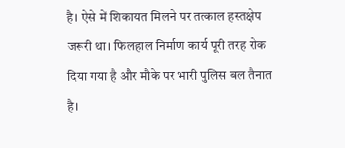है। ऐसे में शिकायत मिलने पर तत्काल हस्तक्षेप जरूरी था। फिलहाल निर्माण कार्य पूरी तरह रोक दिया गया है और मौके पर भारी पुलिस बल तैनात है।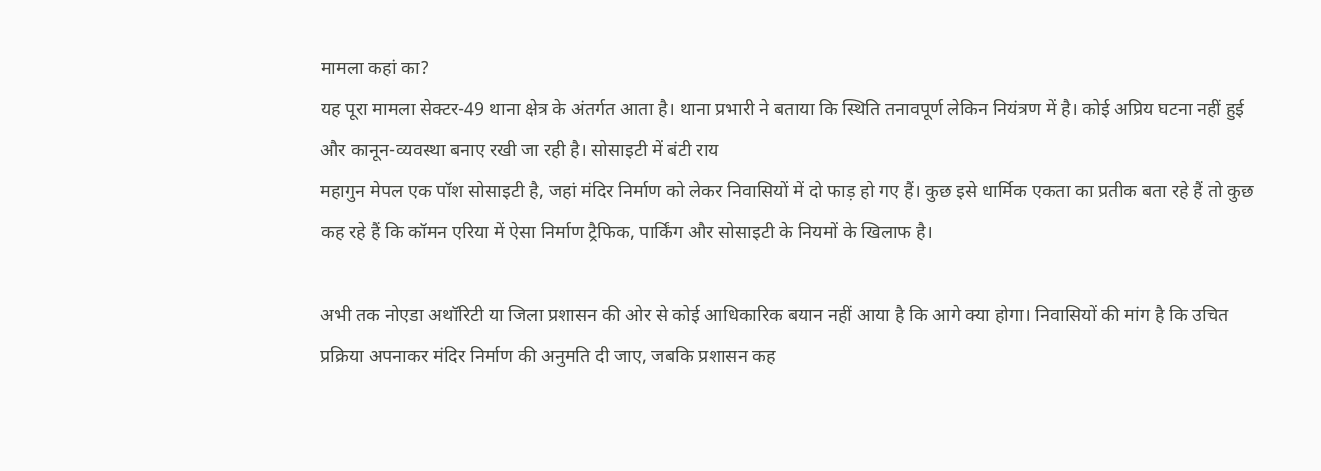मामला कहां का?
यह पूरा मामला सेक्टर-49 थाना क्षेत्र के अंतर्गत आता है। थाना प्रभारी ने बताया कि स्थिति तनावपूर्ण लेकिन नियंत्रण में है। कोई अप्रिय घटना नहीं हुई और कानून-व्यवस्था बनाए रखी जा रही है। सोसाइटी में बंटी राय
महागुन मेपल एक पॉश सोसाइटी है, जहां मंदिर निर्माण को लेकर निवासियों में दो फाड़ हो गए हैं। कुछ इसे धार्मिक एकता का प्रतीक बता रहे हैं तो कुछ कह रहे हैं कि कॉमन एरिया में ऐसा निर्माण ट्रैफिक, पार्किंग और सोसाइटी के नियमों के खिलाफ है।

अभी तक नोएडा अथॉरिटी या जिला प्रशासन की ओर से कोई आधिकारिक बयान नहीं आया है कि आगे क्या होगा। निवासियों की मांग है कि उचित प्रक्रिया अपनाकर मंदिर निर्माण की अनुमति दी जाए, जबकि प्रशासन कह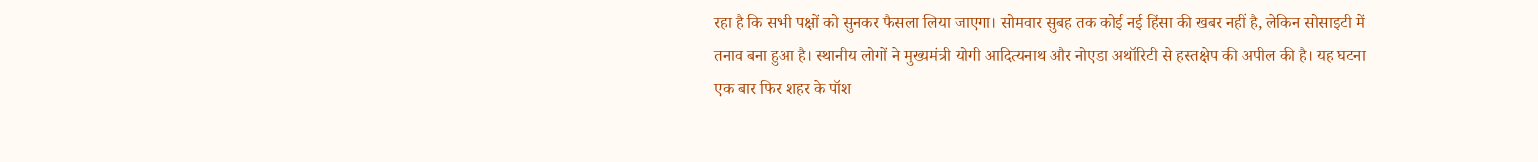रहा है कि सभी पक्षों को सुनकर फैसला लिया जाएगा। सोमवार सुबह तक कोई नई हिंसा की खबर नहीं है, लेकिन सोसाइटी में तनाव बना हुआ है। स्थानीय लोगों ने मुख्यमंत्री योगी आदित्यनाथ और नोएडा अथॉरिटी से हस्तक्षेप की अपील की है। यह घटना एक बार फिर शहर के पॉश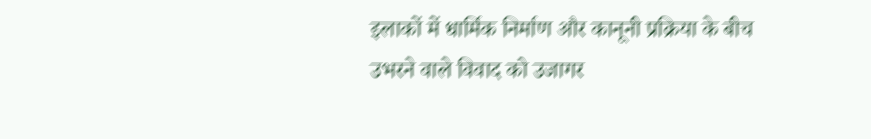इलाकों में धार्मिक निर्माण और कानूनी प्रक्रिया के बीच उभरने वाले विवाद को उजागर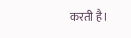करती है।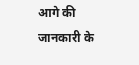आगे की जानकारी के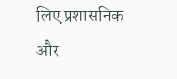लिए प्रशासनिक और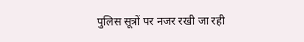पुलिस सूत्रों पर नजर रखी जा रही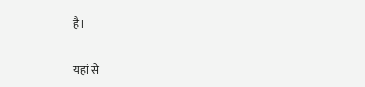है।

यहां से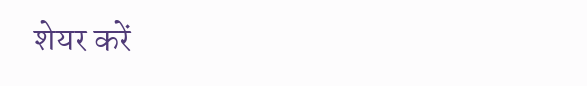शेयर करें